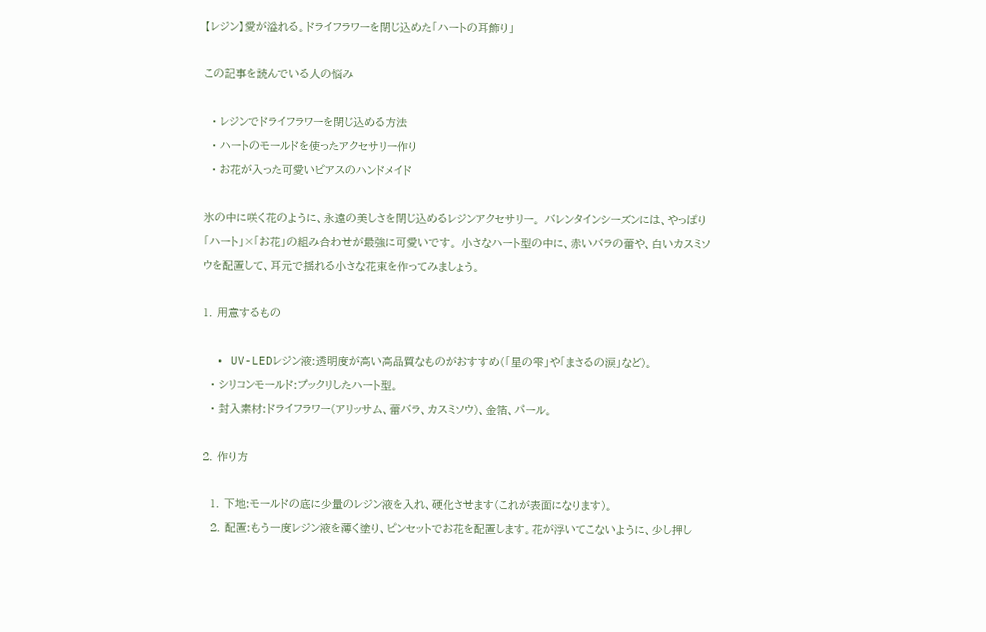【レジン】愛が溢れる。ドライフラワーを閉じ込めた「ハートの耳飾り」

この記事を読んでいる人の悩み

  • レジンでドライフラワーを閉じ込める方法
  • ハートのモールドを使ったアクセサリー作り
  • お花が入った可愛いピアスのハンドメイド

氷の中に咲く花のように、永遠の美しさを閉じ込めるレジンアクセサリー。 バレンタインシーズンには、やっぱり「ハート」×「お花」の組み合わせが最強に可愛いです。 小さなハート型の中に、赤いバラの蕾や、白いカスミソウを配置して、耳元で揺れる小さな花束を作ってみましょう。

1. 用意するもの

  • UV-LEDレジン液:透明度が高い高品質なものがおすすめ(「星の雫」や「まさるの涙」など)。
  • シリコンモールド:プックリしたハート型。
  • 封入素材:ドライフラワー(アリッサム、蕾バラ、カスミソウ)、金箔、パール。

2. 作り方

  1. 下地:モールドの底に少量のレジン液を入れ、硬化させます(これが表面になります)。
  2. 配置:もう一度レジン液を薄く塗り、ピンセットでお花を配置します。花が浮いてこないように、少し押し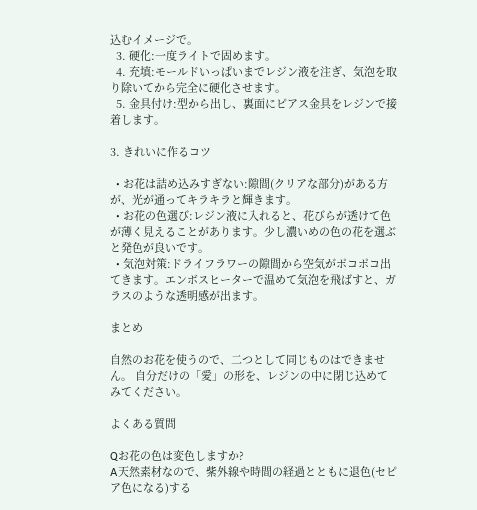込むイメージで。
  3. 硬化:一度ライトで固めます。
  4. 充填:モールドいっぱいまでレジン液を注ぎ、気泡を取り除いてから完全に硬化させます。
  5. 金具付け:型から出し、裏面にピアス金具をレジンで接着します。

3. きれいに作るコツ

  • お花は詰め込みすぎない:隙間(クリアな部分)がある方が、光が通ってキラキラと輝きます。
  • お花の色選び:レジン液に入れると、花びらが透けて色が薄く見えることがあります。少し濃いめの色の花を選ぶと発色が良いです。
  • 気泡対策:ドライフラワーの隙間から空気がポコポコ出てきます。エンボスヒーターで温めて気泡を飛ばすと、ガラスのような透明感が出ます。

まとめ

自然のお花を使うので、二つとして同じものはできません。 自分だけの「愛」の形を、レジンの中に閉じ込めてみてください。

よくある質問

Qお花の色は変色しますか?
A天然素材なので、紫外線や時間の経過とともに退色(セピア色になる)する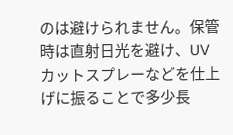のは避けられません。保管時は直射日光を避け、UVカットスプレーなどを仕上げに振ることで多少長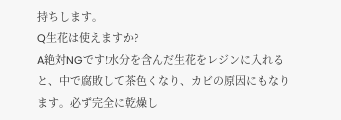持ちします。
Q生花は使えますか?
A絶対NGです!水分を含んだ生花をレジンに入れると、中で腐敗して茶色くなり、カビの原因にもなります。必ず完全に乾燥し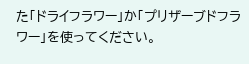た「ドライフラワー」か「プリザーブドフラワー」を使ってください。